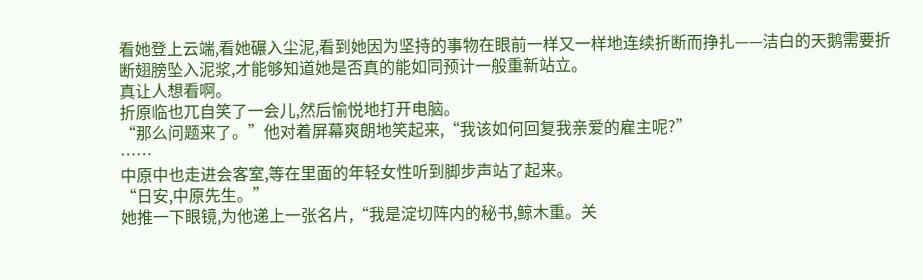看她登上云端,看她碾入尘泥,看到她因为坚持的事物在眼前一样又一样地连续折断而挣扎——洁白的天鹅需要折断翅膀坠入泥浆,才能够知道她是否真的能如同预计一般重新站立。
真让人想看啊。
折原临也兀自笑了一会儿,然后愉悦地打开电脑。
“那么问题来了。”他对着屏幕爽朗地笑起来,“我该如何回复我亲爱的雇主呢?”
……
中原中也走进会客室,等在里面的年轻女性听到脚步声站了起来。
“日安,中原先生。”
她推一下眼镜,为他递上一张名片,“我是淀切阵内的秘书,鲸木重。关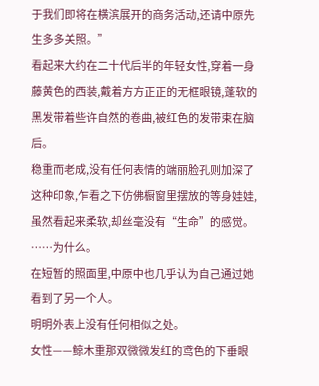于我们即将在横滨展开的商务活动,还请中原先生多多关照。”
看起来大约在二十代后半的年轻女性,穿着一身藤黄色的西装,戴着方方正正的无框眼镜,蓬软的黑发带着些许自然的卷曲,被红色的发带束在脑后。
稳重而老成,没有任何表情的端丽脸孔则加深了这种印象,乍看之下仿佛橱窗里摆放的等身娃娃,虽然看起来柔软,却丝毫没有“生命”的感觉。
……为什么。
在短暂的照面里,中原中也几乎认为自己通过她看到了另一个人。
明明外表上没有任何相似之处。
女性——鲸木重那双微微发红的鸢色的下垂眼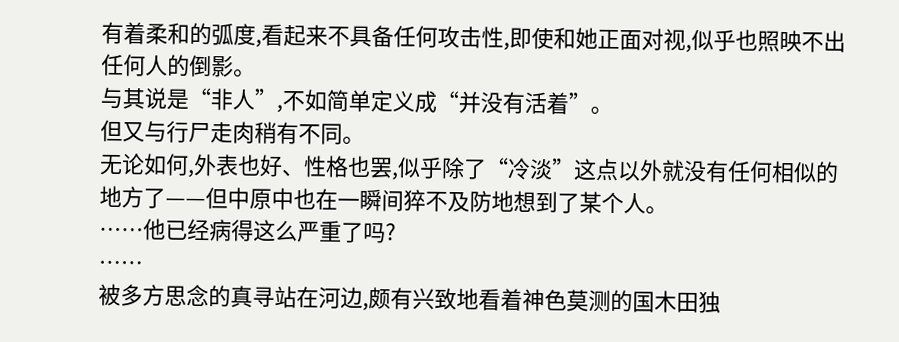有着柔和的弧度,看起来不具备任何攻击性,即使和她正面对视,似乎也照映不出任何人的倒影。
与其说是“非人”,不如简单定义成“并没有活着”。
但又与行尸走肉稍有不同。
无论如何,外表也好、性格也罢,似乎除了“冷淡”这点以外就没有任何相似的地方了——但中原中也在一瞬间猝不及防地想到了某个人。
……他已经病得这么严重了吗?
……
被多方思念的真寻站在河边,颇有兴致地看着神色莫测的国木田独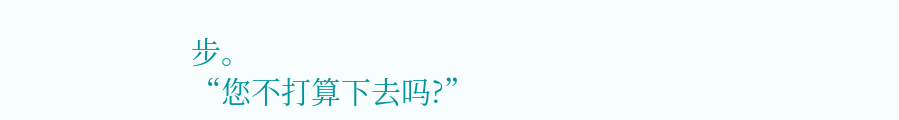步。
“您不打算下去吗?”